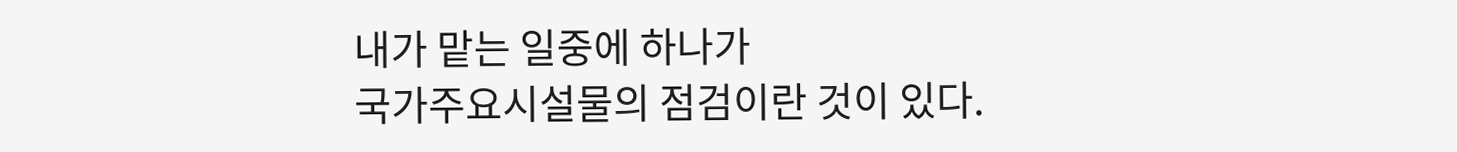내가 맡는 일중에 하나가
국가주요시설물의 점검이란 것이 있다.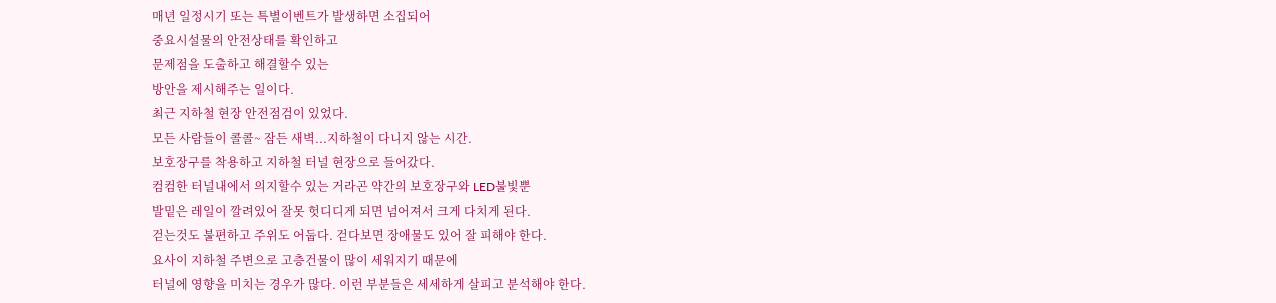매년 일정시기 또는 특별이벤트가 발생하면 소집되어
중요시설물의 안전상태를 확인하고
문제점을 도출하고 해결할수 있는
방안을 제시해주는 일이다.
최근 지하철 현장 안전점검이 있었다.
모든 사람들이 콜콜~ 잠든 새벽...지하철이 다니지 않는 시간.
보호장구를 착용하고 지하철 터널 현장으로 들어갔다.
컴컴한 터널내에서 의지할수 있는 거라곤 약간의 보호장구와 LED불빛뿐
발밑은 레일이 깔려있어 잘못 헛디디게 되면 넘어져서 크게 다치게 된다.
걷는것도 불편하고 주위도 어둡다. 걷다보면 장애물도 있어 잘 피해야 한다.
요사이 지하철 주변으로 고층건물이 많이 세워지기 때문에
터널에 영향을 미치는 경우가 많다. 이런 부분들은 세세하게 살피고 분석해야 한다.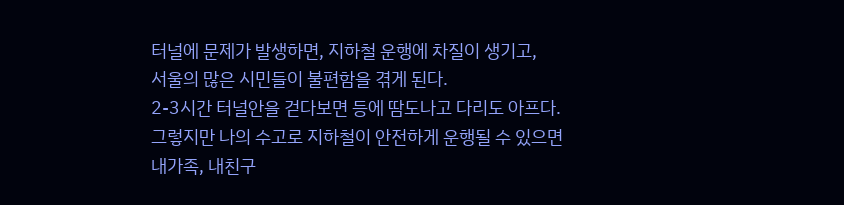터널에 문제가 발생하면, 지하철 운행에 차질이 생기고,
서울의 많은 시민들이 불편함을 겪게 된다.
2-3시간 터널안을 걷다보면 등에 땀도나고 다리도 아프다.
그렇지만 나의 수고로 지하철이 안전하게 운행될 수 있으면
내가족, 내친구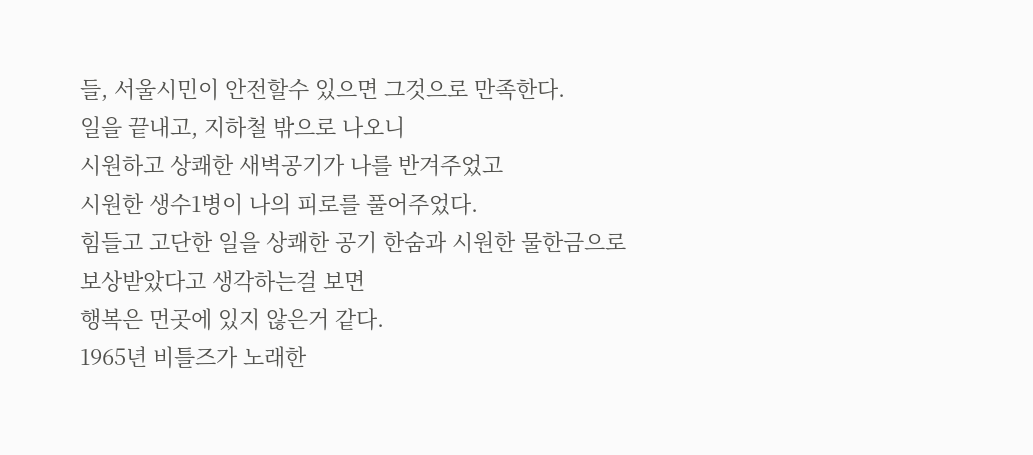들, 서울시민이 안전할수 있으면 그것으로 만족한다.
일을 끝내고, 지하철 밖으로 나오니
시원하고 상쾌한 새벽공기가 나를 반겨주었고
시원한 생수1병이 나의 피로를 풀어주었다.
힘들고 고단한 일을 상쾌한 공기 한숨과 시원한 물한금으로
보상받았다고 생각하는걸 보면
행복은 먼곳에 있지 않은거 같다.
1965년 비틀즈가 노래한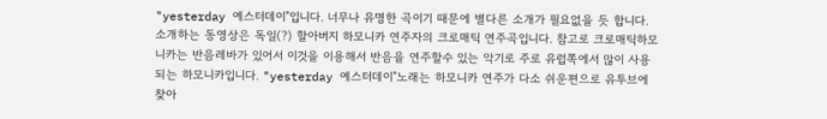"yesterday 예스터데이"입니다. 너무나 유명한 곡이기 때문에 별다른 소개가 필요없을 듯 합니다. 소개하는 동영상은 독일(?) 할아버지 하모니카 연주자의 크로매틱 연주곡입니다. 참고로 크로매틱하모니카는 반음레바가 있어서 이것을 이용해서 반음을 연주할수 있는 악기로 주로 유럽쪽에서 많이 사용되는 하모니카입니다. "yesterday 예스터데이"노래는 하모니카 연주가 다소 쉬운편으로 유투브에 찾아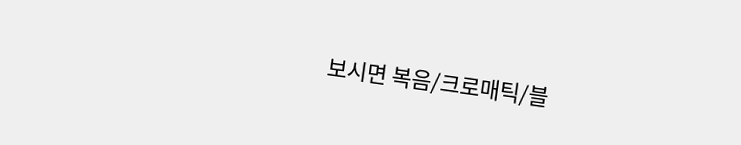보시면 복음/크로매틱/블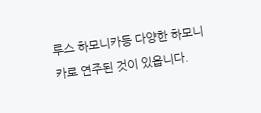루스 하모니카등 다양한 하모니카로 연주된 것이 있읍니다.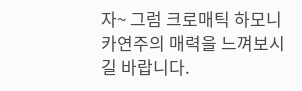자~ 그럼 크로매틱 하모니카연주의 매력을 느껴보시길 바랍니다.